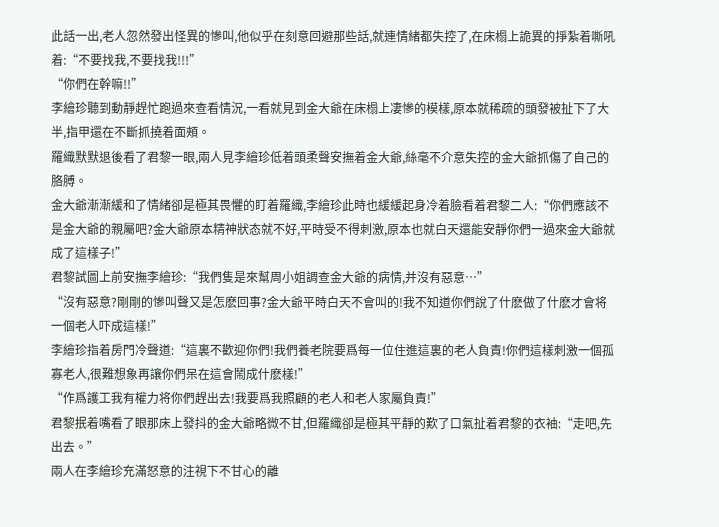此話一出,老人忽然發出怪異的慘叫,他似乎在刻意回避那些話,就連情緒都失控了,在床榻上詭異的掙紮着嘶吼着:“不要找我,不要找我!!!”
“你們在幹嘛!!”
李繪珍聽到動靜趕忙跑過來查看情況,一看就見到金大爺在床榻上凄慘的模樣,原本就稀疏的頭發被扯下了大半,指甲還在不斷抓撓着面頰。
羅織默默退後看了君黎一眼,兩人見李繪珍低着頭柔聲安撫着金大爺,絲毫不介意失控的金大爺抓傷了自己的胳膊。
金大爺漸漸緩和了情緒卻是極其畏懼的盯着羅織,李繪珍此時也緩緩起身冷着臉看着君黎二人:“你們應該不是金大爺的親屬吧?金大爺原本精神狀态就不好,平時受不得刺激,原本也就白天還能安靜你們一過來金大爺就成了這樣子!”
君黎試圖上前安撫李繪珍:“我們隻是來幫周小姐調查金大爺的病情,并沒有惡意…”
“沒有惡意?剛剛的慘叫聲又是怎麽回事?金大爺平時白天不會叫的!我不知道你們說了什麽做了什麽才會将一個老人吓成這樣!”
李繪珍指着房門冷聲道:“這裏不歡迎你們!我們養老院要爲每一位住進這裏的老人負責!你們這樣刺激一個孤寡老人,很難想象再讓你們呆在這會鬧成什麽樣!”
“作爲護工我有權力将你們趕出去!我要爲我照顧的老人和老人家屬負責!”
君黎抿着嘴看了眼那床上發抖的金大爺略微不甘,但羅織卻是極其平靜的歎了口氣扯着君黎的衣袖:“走吧,先出去。”
兩人在李繪珍充滿怒意的注視下不甘心的離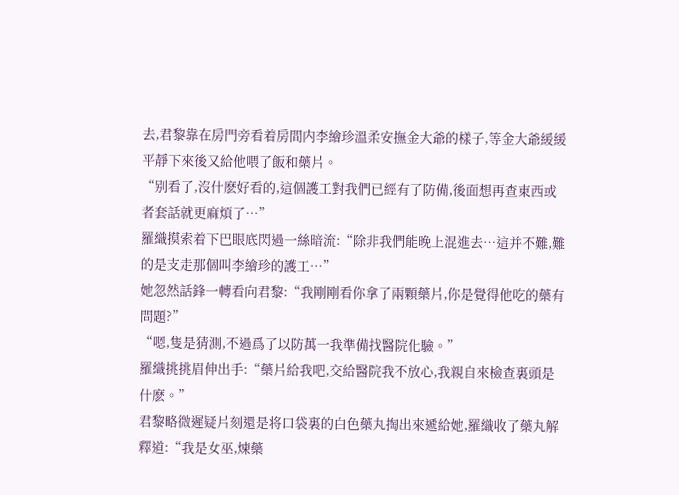去,君黎靠在房門旁看着房間内李繪珍溫柔安撫金大爺的樣子,等金大爺緩緩平靜下來後又給他喂了飯和藥片。
“别看了,沒什麽好看的,這個護工對我們已經有了防備,後面想再查東西或者套話就更麻煩了…”
羅織摸索着下巴眼底閃過一絲暗流:“除非我們能晚上混進去…這并不難,難的是支走那個叫李繪珍的護工…”
她忽然話鋒一轉看向君黎:“我剛剛看你拿了兩顆藥片,你是覺得他吃的藥有問題?”
“嗯,隻是猜測,不過爲了以防萬一我準備找醫院化驗。”
羅織挑挑眉伸出手:“藥片給我吧,交給醫院我不放心,我親自來檢查裏頭是什麽。”
君黎略微遲疑片刻還是将口袋裏的白色藥丸掏出來遞給她,羅織收了藥丸解釋道:“我是女巫,煉藥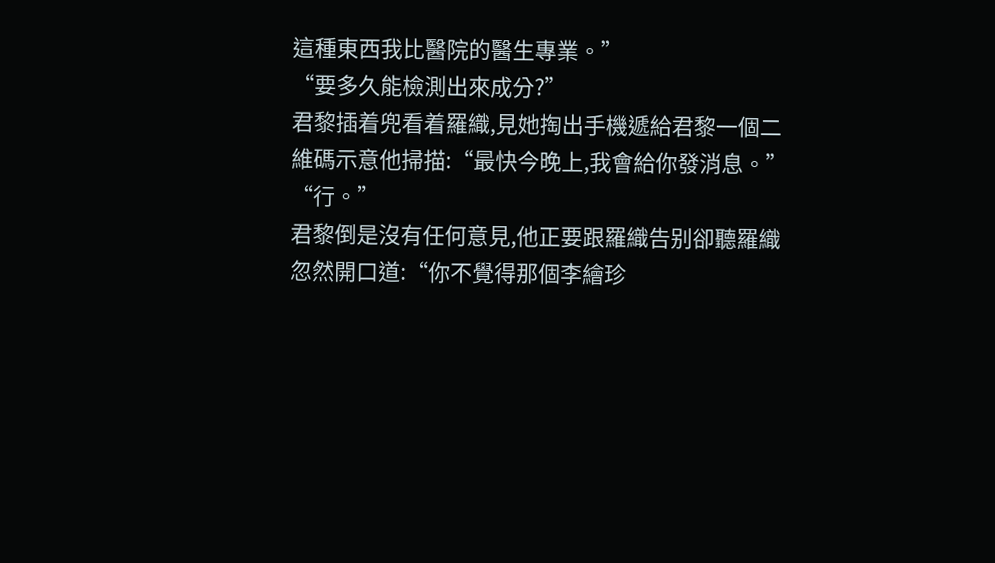這種東西我比醫院的醫生專業。”
“要多久能檢測出來成分?”
君黎插着兜看着羅織,見她掏出手機遞給君黎一個二維碼示意他掃描:“最快今晚上,我會給你發消息。”
“行。”
君黎倒是沒有任何意見,他正要跟羅織告别卻聽羅織忽然開口道:“你不覺得那個李繪珍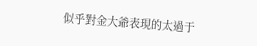似乎對金大爺表現的太過于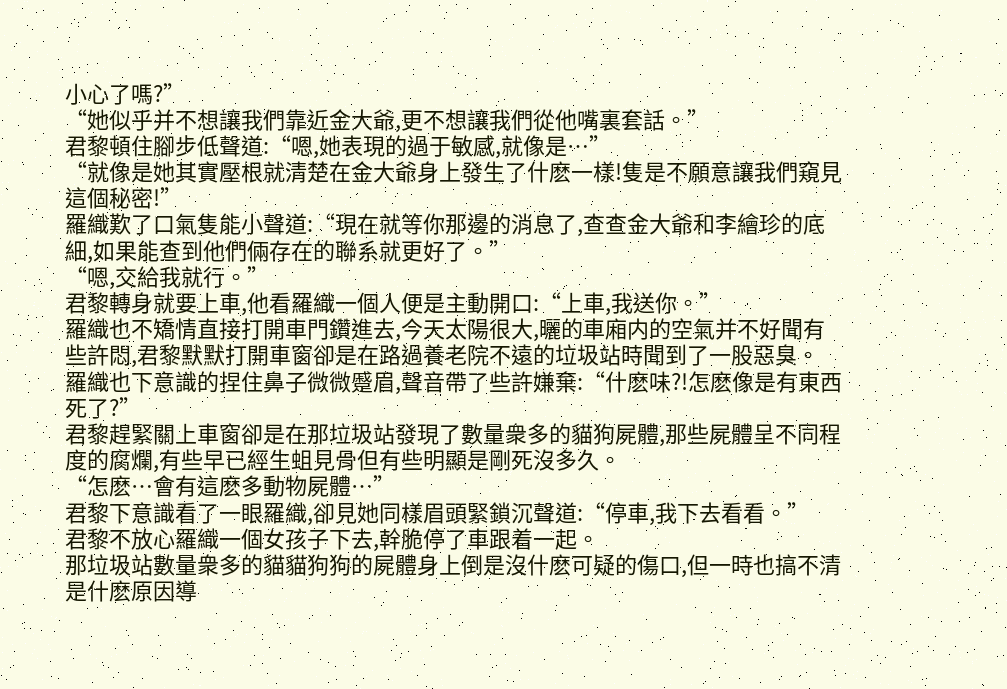小心了嗎?”
“她似乎并不想讓我們靠近金大爺,更不想讓我們從他嘴裏套話。”
君黎頓住腳步低聲道:“嗯,她表現的過于敏感,就像是…”
“就像是她其實壓根就清楚在金大爺身上發生了什麽一樣!隻是不願意讓我們窺見這個秘密!”
羅織歎了口氣隻能小聲道:“現在就等你那邊的消息了,查查金大爺和李繪珍的底細,如果能查到他們倆存在的聯系就更好了。”
“嗯,交給我就行。”
君黎轉身就要上車,他看羅織一個人便是主動開口:“上車,我送你。”
羅織也不矯情直接打開車門鑽進去,今天太陽很大,曬的車廂内的空氣并不好聞有些許悶,君黎默默打開車窗卻是在路過養老院不遠的垃圾站時聞到了一股惡臭。
羅織也下意識的捏住鼻子微微蹙眉,聲音帶了些許嫌棄:“什麽味?!怎麽像是有東西死了?”
君黎趕緊關上車窗卻是在那垃圾站發現了數量衆多的貓狗屍體,那些屍體呈不同程度的腐爛,有些早已經生蛆見骨但有些明顯是剛死沒多久。
“怎麽…會有這麽多動物屍體…”
君黎下意識看了一眼羅織,卻見她同樣眉頭緊鎖沉聲道:“停車,我下去看看。”
君黎不放心羅織一個女孩子下去,幹脆停了車跟着一起。
那垃圾站數量衆多的貓貓狗狗的屍體身上倒是沒什麽可疑的傷口,但一時也搞不清是什麽原因導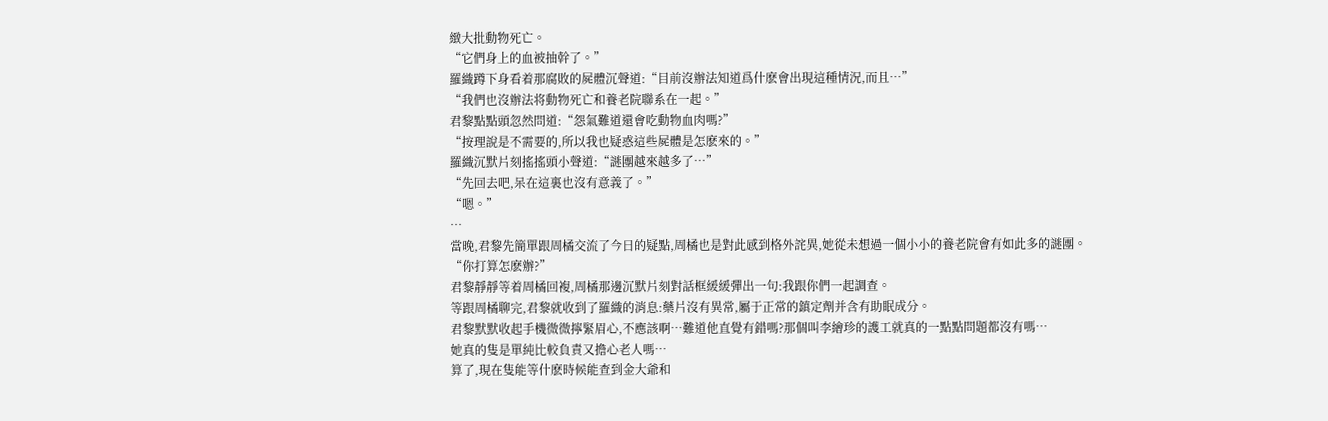緻大批動物死亡。
“它們身上的血被抽幹了。”
羅織蹲下身看着那腐敗的屍體沉聲道:“目前沒辦法知道爲什麽會出現這種情況,而且…”
“我們也沒辦法将動物死亡和養老院聯系在一起。”
君黎點點頭忽然問道:“怨氣難道還會吃動物血肉嗎?”
“按理說是不需要的,所以我也疑惑這些屍體是怎麽來的。”
羅織沉默片刻搖搖頭小聲道:“謎團越來越多了…”
“先回去吧,呆在這裏也沒有意義了。”
“嗯。”
…
當晚,君黎先簡單跟周橘交流了今日的疑點,周橘也是對此感到格外詫異,她從未想過一個小小的養老院會有如此多的謎團。
“你打算怎麽辦?”
君黎靜靜等着周橘回複,周橘那邊沉默片刻對話框緩緩彈出一句:我跟你們一起調查。
等跟周橘聊完,君黎就收到了羅織的消息:藥片沒有異常,屬于正常的鎮定劑并含有助眠成分。
君黎默默收起手機微微擰緊眉心,不應該啊…難道他直覺有錯嗎?那個叫李繪珍的護工就真的一點點問題都沒有嗎…
她真的隻是單純比較負責又擔心老人嗎…
算了,現在隻能等什麽時候能查到金大爺和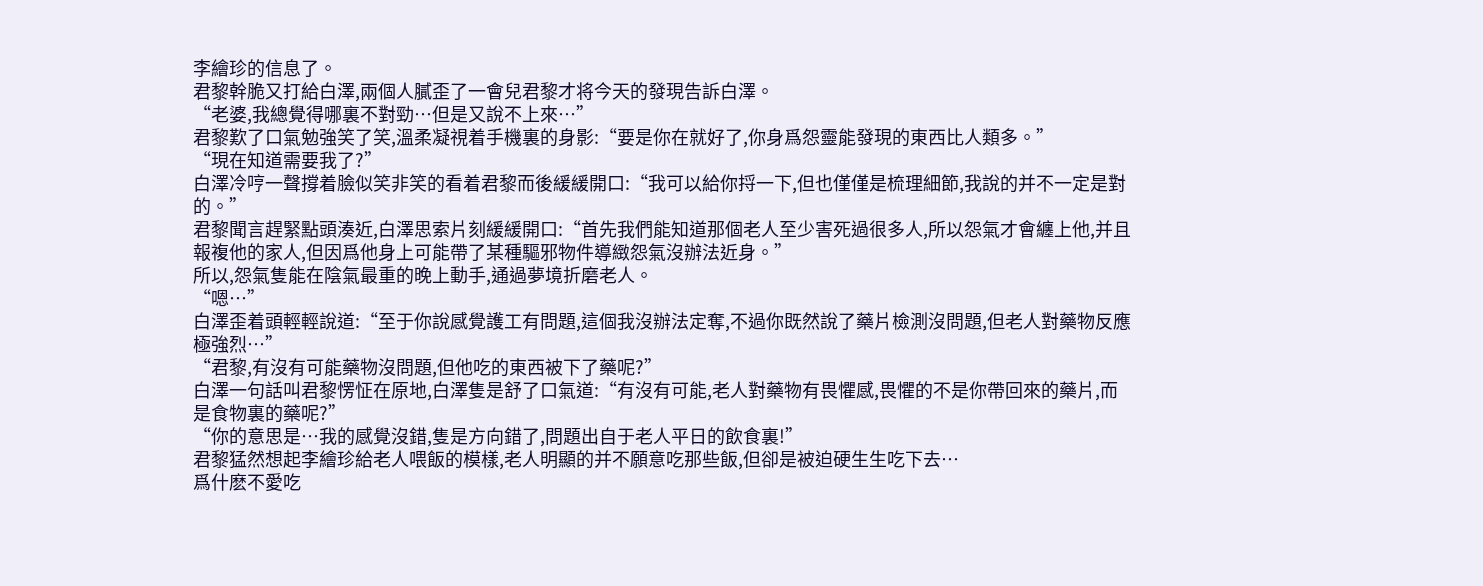李繪珍的信息了。
君黎幹脆又打給白澤,兩個人膩歪了一會兒君黎才将今天的發現告訴白澤。
“老婆,我總覺得哪裏不對勁…但是又說不上來…”
君黎歎了口氣勉強笑了笑,溫柔凝視着手機裏的身影:“要是你在就好了,你身爲怨靈能發現的東西比人類多。”
“現在知道需要我了?”
白澤冷哼一聲撐着臉似笑非笑的看着君黎而後緩緩開口:“我可以給你捋一下,但也僅僅是梳理細節,我說的并不一定是對的。”
君黎聞言趕緊點頭湊近,白澤思索片刻緩緩開口:“首先我們能知道那個老人至少害死過很多人,所以怨氣才會纏上他,并且報複他的家人,但因爲他身上可能帶了某種驅邪物件導緻怨氣沒辦法近身。”
所以,怨氣隻能在陰氣最重的晚上動手,通過夢境折磨老人。
“嗯…”
白澤歪着頭輕輕說道:“至于你說感覺護工有問題,這個我沒辦法定奪,不過你既然說了藥片檢測沒問題,但老人對藥物反應極強烈…”
“君黎,有沒有可能藥物沒問題,但他吃的東西被下了藥呢?”
白澤一句話叫君黎愣怔在原地,白澤隻是舒了口氣道:“有沒有可能,老人對藥物有畏懼感,畏懼的不是你帶回來的藥片,而是食物裏的藥呢?”
“你的意思是…我的感覺沒錯,隻是方向錯了,問題出自于老人平日的飲食裏!”
君黎猛然想起李繪珍給老人喂飯的模樣,老人明顯的并不願意吃那些飯,但卻是被迫硬生生吃下去…
爲什麽不愛吃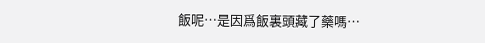飯呢…是因爲飯裏頭藏了藥嗎…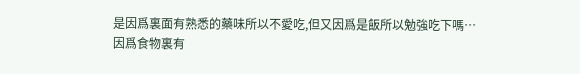是因爲裏面有熟悉的藥味所以不愛吃,但又因爲是飯所以勉強吃下嗎…
因爲食物裏有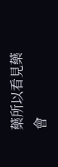藥所以看見藥會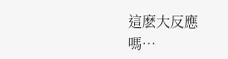這麽大反應嗎…